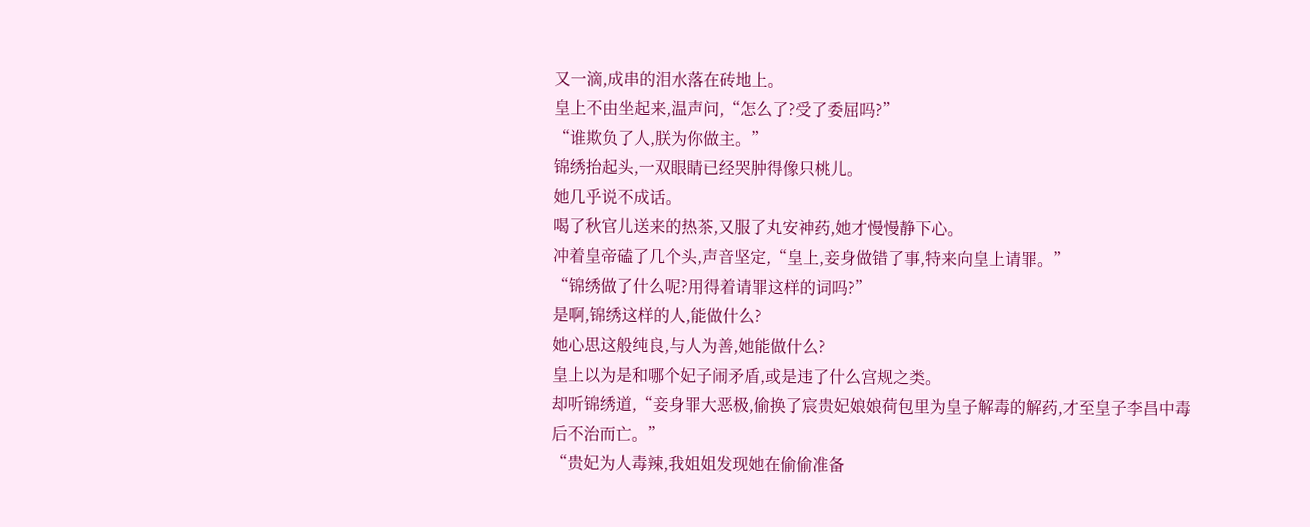又一滴,成串的泪水落在砖地上。
皇上不由坐起来,温声问,“怎么了?受了委屈吗?”
“谁欺负了人,朕为你做主。”
锦绣抬起头,一双眼睛已经哭肿得像只桃儿。
她几乎说不成话。
喝了秋官儿送来的热茶,又服了丸安神药,她才慢慢静下心。
冲着皇帝磕了几个头,声音坚定,“皇上,妾身做错了事,特来向皇上请罪。”
“锦绣做了什么呢?用得着请罪这样的词吗?”
是啊,锦绣这样的人,能做什么?
她心思这般纯良,与人为善,她能做什么?
皇上以为是和哪个妃子闹矛盾,或是违了什么宫规之类。
却听锦绣道,“妾身罪大恶极,偷换了宸贵妃娘娘荷包里为皇子解毒的解药,才至皇子李昌中毒后不治而亡。”
“贵妃为人毒辣,我姐姐发现她在偷偷准备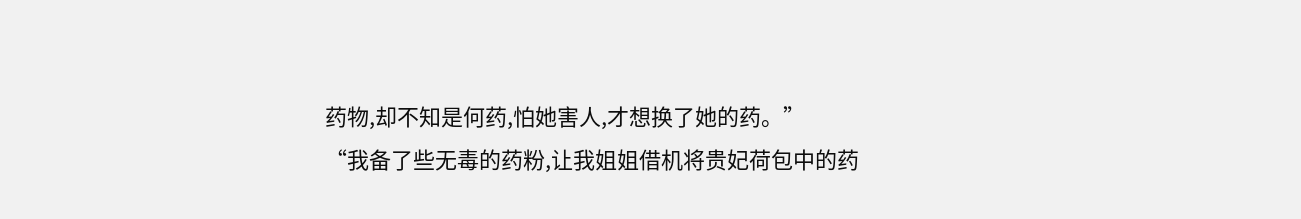药物,却不知是何药,怕她害人,才想换了她的药。”
“我备了些无毒的药粉,让我姐姐借机将贵妃荷包中的药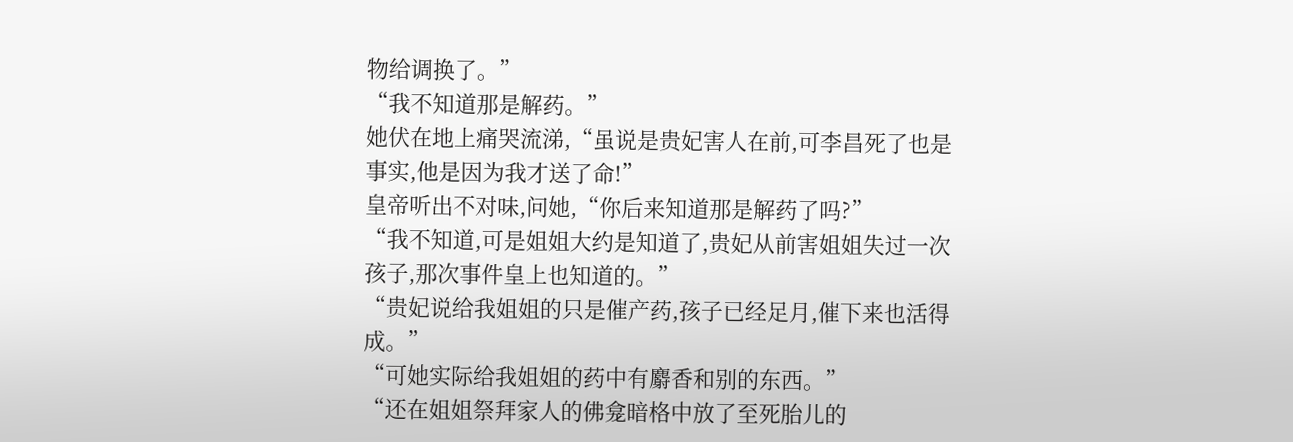物给调换了。”
“我不知道那是解药。”
她伏在地上痛哭流涕,“虽说是贵妃害人在前,可李昌死了也是事实,他是因为我才送了命!”
皇帝听出不对味,问她,“你后来知道那是解药了吗?”
“我不知道,可是姐姐大约是知道了,贵妃从前害姐姐失过一次孩子,那次事件皇上也知道的。”
“贵妃说给我姐姐的只是催产药,孩子已经足月,催下来也活得成。”
“可她实际给我姐姐的药中有麝香和别的东西。”
“还在姐姐祭拜家人的佛龛暗格中放了至死胎儿的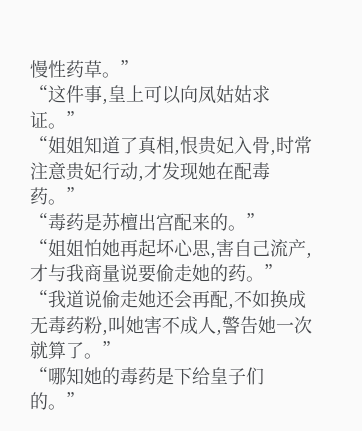慢性药草。”
“这件事,皇上可以向凤姑姑求证。”
“姐姐知道了真相,恨贵妃入骨,时常注意贵妃行动,才发现她在配毒药。”
“毒药是苏檀出宫配来的。”
“姐姐怕她再起坏心思,害自己流产,才与我商量说要偷走她的药。”
“我道说偷走她还会再配,不如换成无毒药粉,叫她害不成人,警告她一次就算了。”
“哪知她的毒药是下给皇子们的。”